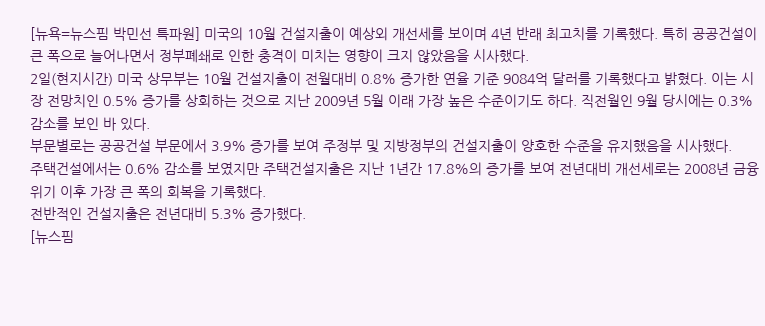[뉴욕=뉴스핌 박민선 특파원] 미국의 10월 건설지출이 예상외 개선세를 보이며 4년 반래 최고치를 기록했다. 특히 공공건설이 큰 폭으로 늘어나면서 정부폐쇄로 인한 충격이 미치는 영향이 크지 않았음을 시사했다.
2일(현지시간) 미국 상무부는 10월 건설지출이 전월대비 0.8% 증가한 연율 기준 9084억 달러를 기록했다고 밝혔다. 이는 시장 전망치인 0.5% 증가를 상회하는 것으로 지난 2009년 5월 이래 가장 높은 수준이기도 하다. 직전월인 9월 당시에는 0.3% 감소를 보인 바 있다.
부문별로는 공공건설 부문에서 3.9% 증가를 보여 주정부 및 지방정부의 건설지출이 양호한 수준을 유지했음을 시사했다.
주택건설에서는 0.6% 감소를 보였지만 주택건설지출은 지난 1년간 17.8%의 증가를 보여 전년대비 개선세로는 2008년 금융위기 이후 가장 큰 폭의 회복을 기록했다.
전반적인 건설지출은 전년대비 5.3% 증가했다.
[뉴스핌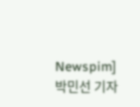Newspim] 박민선 기자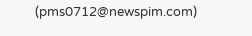(pms0712@newspim.com)